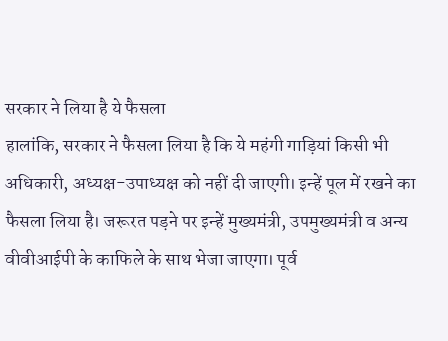सरकार ने लिया है ये फैसला
हालांकि, सरकार ने फैसला लिया है कि ये महंगी गाड़ियां किसी भी अधिकारी, अध्यक्ष-उपाध्यक्ष को नहीं दी जाएगी। इन्हें पूल में रखने का फैसला लिया है। जरूरत पड़ने पर इन्हें मुख्यमंत्री, उपमुख्यमंत्री व अन्य वीवीआईपी के काफिले के साथ भेजा जाएगा। पूर्व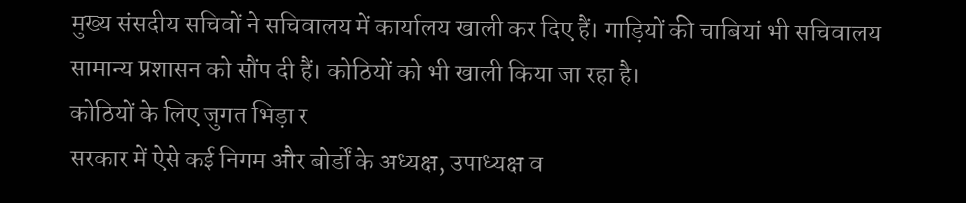मुख्य संसदीय सचिवों ने सचिवालय में कार्यालय खाली कर दिए हैं। गाड़ियों की चाबियां भी सचिवालय सामान्य प्रशासन को सौंप दी हैं। कोठियों को भी खाली किया जा रहा है।
कोठियों के लिए जुगत भिड़ा र
सरकार में ऐसे कई निगम और बोर्डों के अध्यक्ष, उपाध्यक्ष व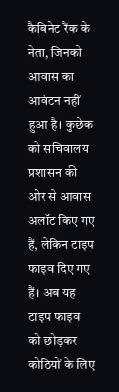कैबिनेट रैंक के नेता, जिनको आवास का आवंटन नहीं हुआ है। कुछेक को सचिवालय प्रशासन की ओर से आवास अलॉट किए गए हैं, लेकिन टाइप फाइव दिए गए हैं। अब यह टाइप फाइव को छोड़कर कोठियों के लिए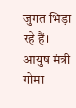जुगत भिड़ा रहे हैं। आयुष मंत्री गोमा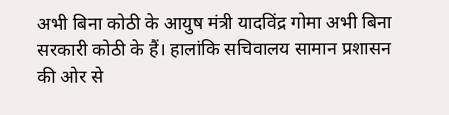अभी बिना कोठी के आयुष मंत्री यादविंद्र गोमा अभी बिना सरकारी कोठी के हैं। हालांकि सचिवालय सामान प्रशासन की ओर से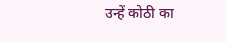उन्हें कोठी का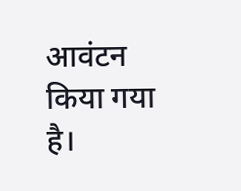आवंटन किया गया है।